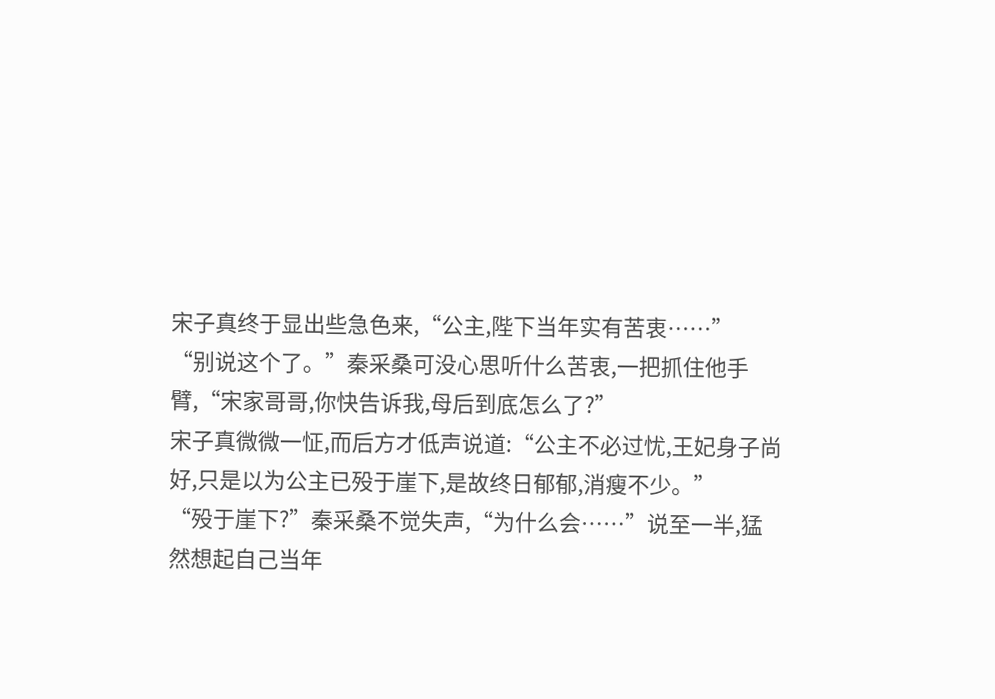宋子真终于显出些急色来,“公主,陛下当年实有苦衷……”
“别说这个了。”秦采桑可没心思听什么苦衷,一把抓住他手臂,“宋家哥哥,你快告诉我,母后到底怎么了?”
宋子真微微一怔,而后方才低声说道:“公主不必过忧,王妃身子尚好,只是以为公主已殁于崖下,是故终日郁郁,消瘦不少。”
“殁于崖下?”秦采桑不觉失声,“为什么会……”说至一半,猛然想起自己当年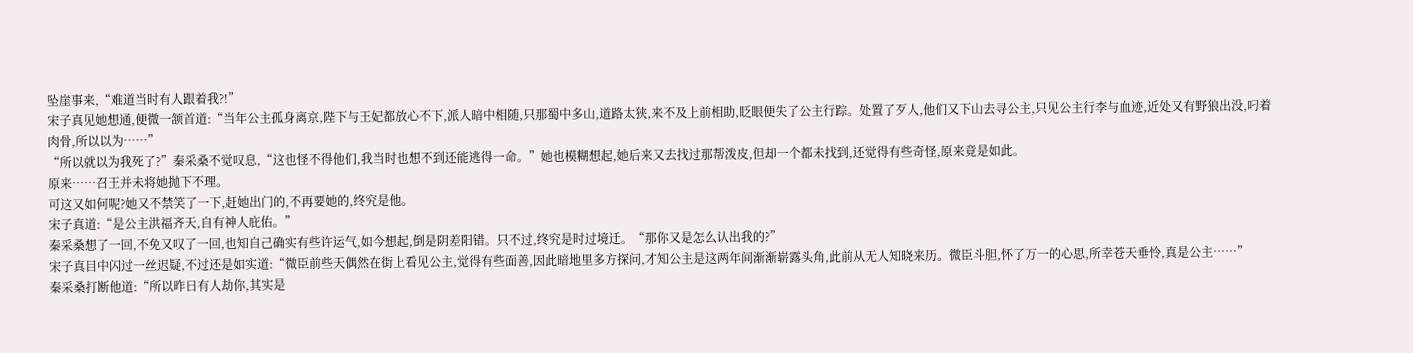坠崖事来,“难道当时有人跟着我?!”
宋子真见她想通,便微一颔首道:“当年公主孤身离京,陛下与王妃都放心不下,派人暗中相随,只那蜀中多山,道路太狭,来不及上前相助,眨眼便失了公主行踪。处置了歹人,他们又下山去寻公主,只见公主行李与血迹,近处又有野狼出没,叼着肉骨,所以以为……”
“所以就以为我死了?”秦采桑不觉叹息,“这也怪不得他们,我当时也想不到还能逃得一命。”她也模糊想起,她后来又去找过那帮泼皮,但却一个都未找到,还觉得有些奇怪,原来竟是如此。
原来……召王并未将她抛下不理。
可这又如何呢?她又不禁笑了一下,赶她出门的,不再要她的,终究是他。
宋子真道:“是公主洪福齐天,自有神人庇佑。”
秦采桑想了一回,不免又叹了一回,也知自己确实有些许运气,如今想起,倒是阴差阳错。只不过,终究是时过境迁。“那你又是怎么认出我的?”
宋子真目中闪过一丝迟疑,不过还是如实道:“微臣前些天偶然在街上看见公主,觉得有些面善,因此暗地里多方探问,才知公主是这两年间渐渐崭露头角,此前从无人知晓来历。微臣斗胆,怀了万一的心思,所幸苍天垂怜,真是公主……”
秦采桑打断他道:“所以昨日有人劫你,其实是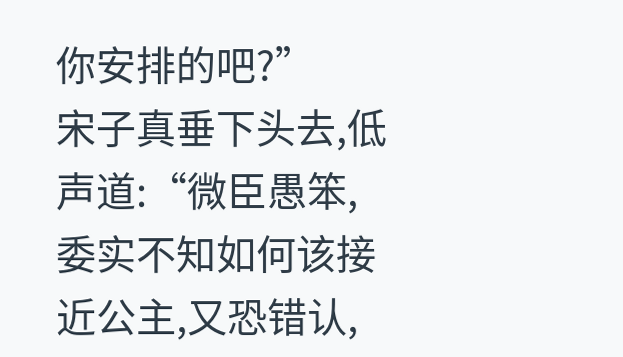你安排的吧?”
宋子真垂下头去,低声道:“微臣愚笨,委实不知如何该接近公主,又恐错认,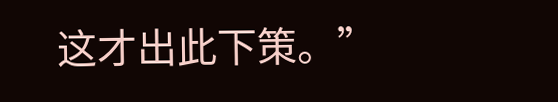这才出此下策。”